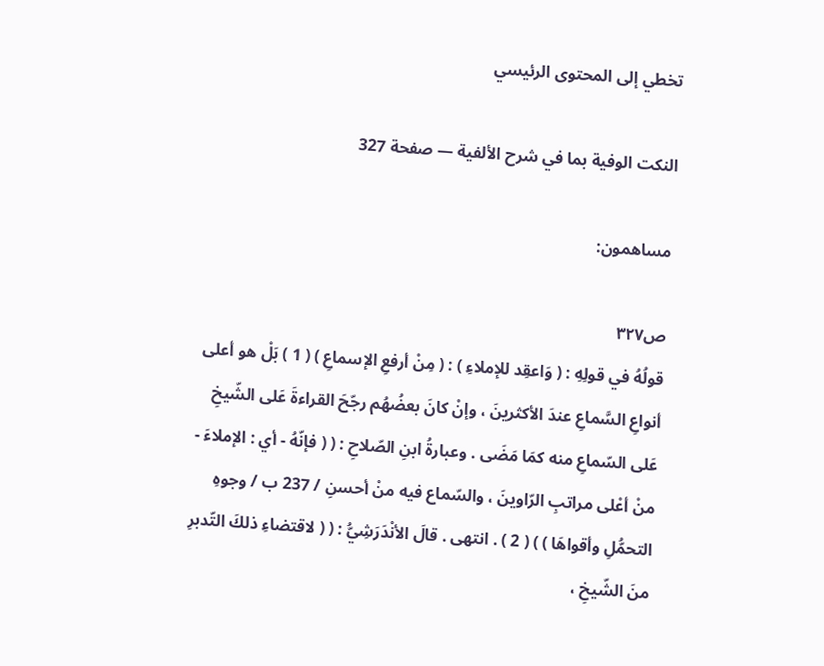تخطي إلى المحتوى الرئيسي

النكت الوفية بما في شرح الألفية — صفحة 327

مساهمون:

ص٣٢٧
قولُهُ في قولِهِ : ( وَاعقِد للإملاءِ ) : ( مِنْ أرفعِ الإسماعِ ) ( 1 ) بَلْ هو أعلى أنواعِ السَّماعِ عندَ الأكثرينَ ، وإنْ كانَ بعضُهُم رجّحَ القراءةَ عَلى الشّيخِ عَلى السّماعِ منه كمَا مَضَى . وعبارةُ ابنِ الصّلاحِ : ( ( فإنّهُ - أي : الإملاءَ - منْ أعْلى مراتبِ الرّاوينَ ، والسّماع فيه منْ أحسنِ / 237 ب / وجوهِ التحمُّلِ وأقواهَا ) ) ( 2 ) . انتهى . قالَ الأنْدَرَشِيُّ : ( ( لاقتضاءِ ذلكَ التّدبرِ منَ الشّيخِ ،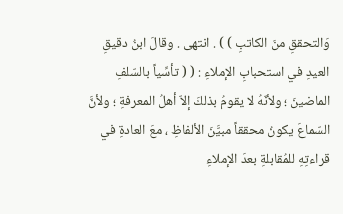وَالتحققِ منَ الكاتبِ ) ) . انتهى . وقالَ ابنُ دقيقِ العيدِ في استحبابِ الإملاءِ : ( ( تأسِّياً بالسّلفِ الماضينَ ؛ ولأنّهُ لا يقومُ بذلكَ إلاّ أهلُ المعرفةِ ؛ ولأنَّ السّماعَ يكونُ محققاً مبيَّنَ الألفاظِ ، معَ العادةِ في قراءتِهِ للمُقابلةِ بعدَ الإملاءِ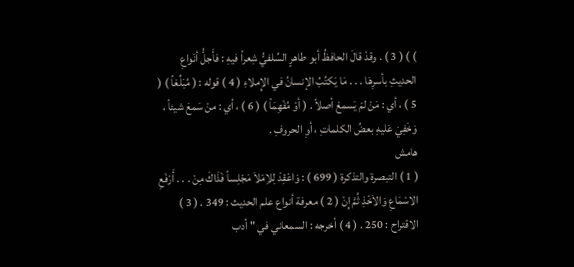) ) ( 3 ) . وقدْ قالَ الحافظُ أبو طاهرٍ السِّلفيُّ شِعراً فيهِ : فأَجلُّ أنَواعِ الحديثِ بأسرِهَا . . . مَا يَكتُبُ الإنسانُ في الإِملاءِ ( 4 ) قوله : ( مُبَلِّغاً ) ( 5 ) ، أي : مَنْ لمْ يَسمعْ أصلاً . ( أوْ مُفْهِمَاً ) ( 6 ) ، أي : منْ سَمعَ شيئاً ، وَخَفِيَ عَليهِ بعضُ الكلماتِ ، أوِ الحروفِ .
هامش
( 1 ) التبصرة والتذكرة ( 699 ) : وَاعْقِدْ لِلاِمْلاَ مَجْلِساً فَذَاكَ مِنْ . . . أَرْفَعِ الاسْمَاعِ وَالاَخْذِ ثُمَّ إِنْ ( 2 ) معرفة أنواع علم الحديث : 349 . ( 3 ) الاقتراح : 250 . ( 4 ) أخرجه : السمعاني في " أدب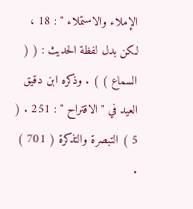الإملاء والاستملاء " : 18 ، لكن بدل لفظة الحديث : ( ( السماع ) ) . وذكره ابن دقيق العيد في " الاقتراح " : 251 . ( 5 ) التبصرة والتذكرة ( 701 ) .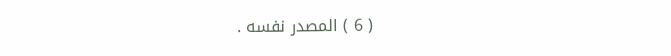( 6 ) المصدر نفسه .